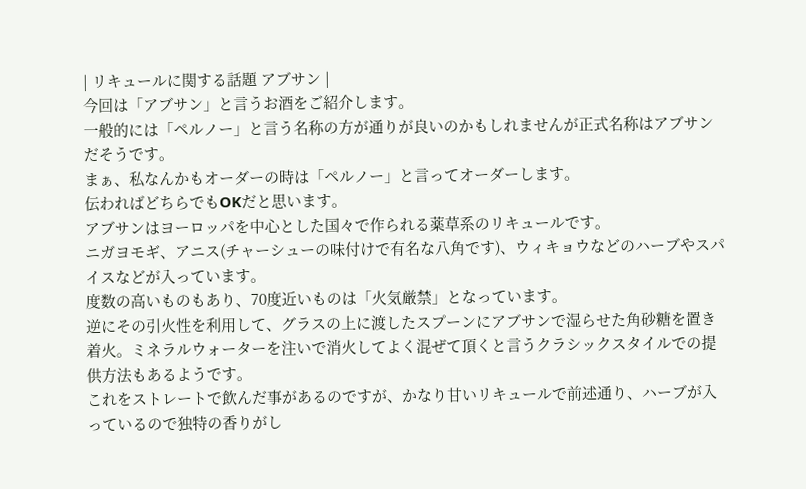| リキュールに関する話題 アブサン |
今回は「アブサン」と言うお酒をご紹介します。
一般的には「ペルノー」と言う名称の方が通りが良いのかもしれませんが正式名称はアブサンだそうです。
まぁ、私なんかもオーダーの時は「ペルノー」と言ってオーダーします。
伝わればどちらでもOKだと思います。
アブサンはヨーロッパを中心とした国々で作られる薬草系のリキュールです。
ニガヨモギ、アニス(チャーシューの味付けで有名な八角です)、ウィキョウなどのハーブやスパイスなどが入っています。
度数の高いものもあり、70度近いものは「火気厳禁」となっています。
逆にその引火性を利用して、グラスの上に渡したスプーンにアブサンで湿らせた角砂糖を置き着火。ミネラルウォーターを注いで消火してよく混ぜて頂くと言うクラシックスタイルでの提供方法もあるようです。
これをストレートで飲んだ事があるのですが、かなり甘いリキュールで前述通り、ハーブが入っているので独特の香りがし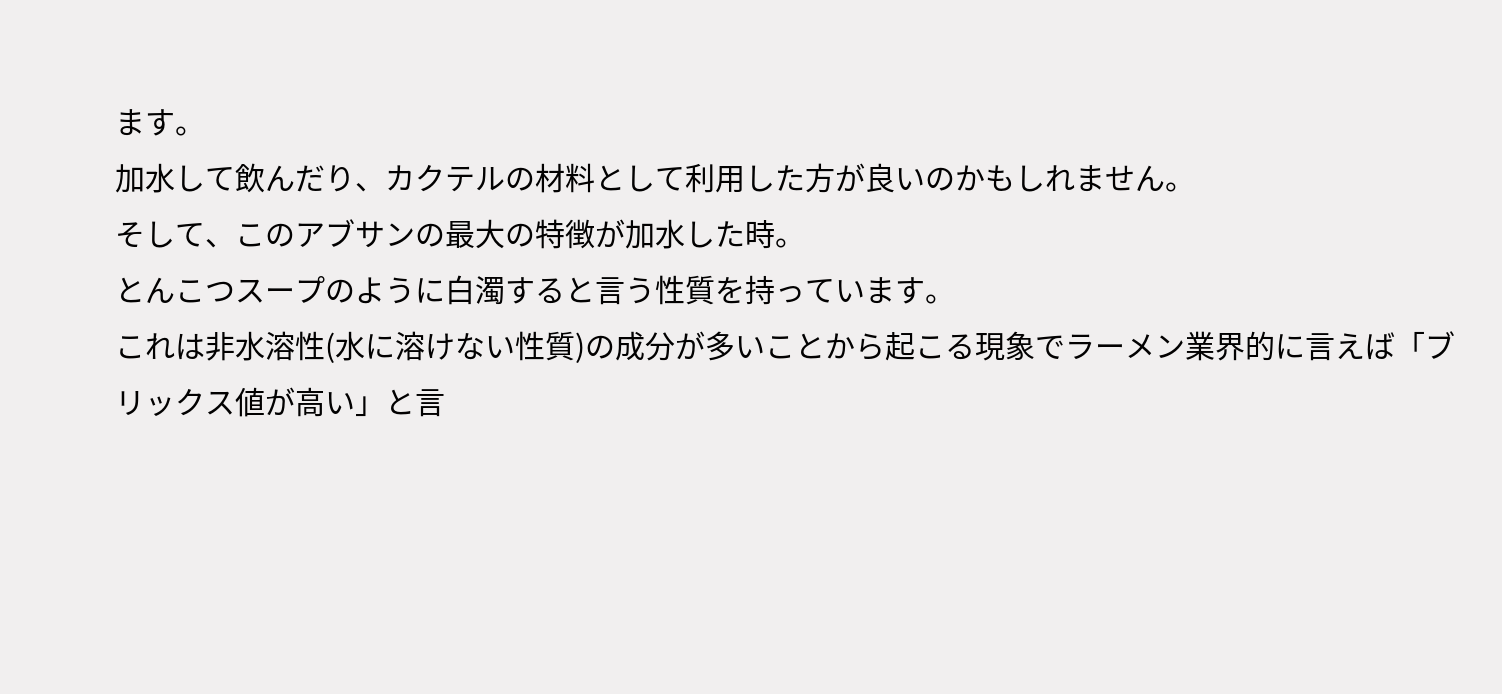ます。
加水して飲んだり、カクテルの材料として利用した方が良いのかもしれません。
そして、このアブサンの最大の特徴が加水した時。
とんこつスープのように白濁すると言う性質を持っています。
これは非水溶性(水に溶けない性質)の成分が多いことから起こる現象でラーメン業界的に言えば「ブリックス値が高い」と言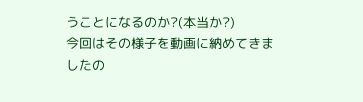うことになるのか?(本当か?)
今回はその様子を動画に納めてきましたの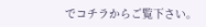でコチラからご覧下さい。